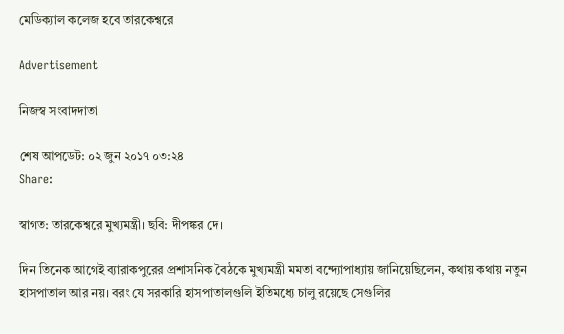মেডিক্যাল কলেজ হবে তারকেশ্বরে

Advertisement

নিজস্ব সংবাদদাতা

শেষ আপডেট: ০২ জুন ২০১৭ ০৩:২৪
Share:

স্বাগত: তারকেশ্বরে মুখ্যমন্ত্রী। ছবি: দীপঙ্কর দে।

দিন তিনেক আগেই ব্যারাকপুরের প্রশাসনিক বৈঠকে মুখ্যমন্ত্রী মমতা বন্দ্যোপাধ্যায় জানিয়েছিলেন, কথায় কথায় নতুন হাসপাতাল আর নয়। বরং যে সরকারি হাসপাতালগুলি ইতিমধ্যে চালু রয়েছে সেগুলির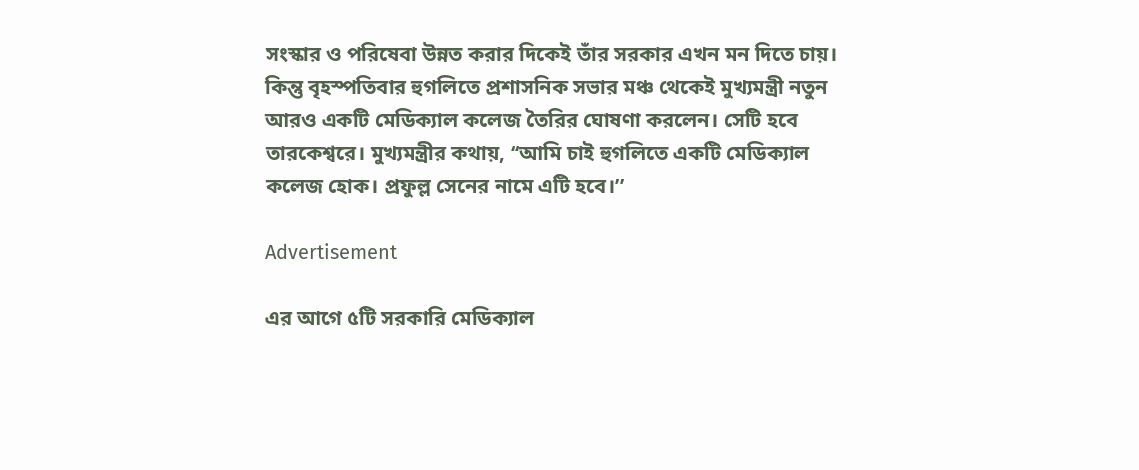সংস্কার ও পরিষেবা উন্নত করার দিকেই তাঁর সরকার এখন মন দিতে চায়। কিন্তু বৃহস্পতিবার হুগলিতে প্রশাসনিক সভার মঞ্চ থেকেই মুখ্যমন্ত্রী নতুন আরও একটি মেডিক্যাল কলেজ তৈরির ঘোষণা করলেন। সেটি হবে তারকেশ্বরে। মুখ্যমন্ত্রীর কথায়, ‘‘আমি চাই হুগলিতে একটি মেডিক্যাল কলেজ হোক। প্রফুল্ল সেনের নামে এটি হবে।’’

Advertisement

এর আগে ৫টি সরকারি মেডিক্যাল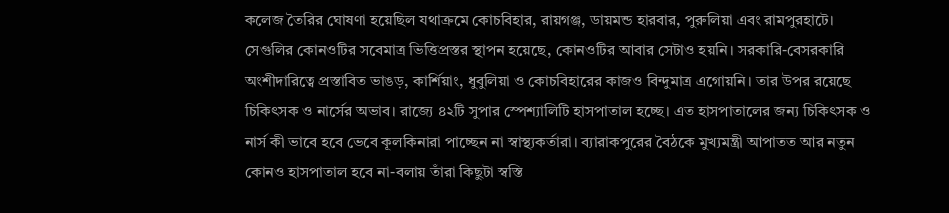কলেজ তৈরির ঘোষণা হয়েছিল যথাক্রমে কোচবিহার, রায়গঞ্জ, ডায়মন্ড হারবার, পুরুলিয়া এবং রামপুরহাটে। সেগুলির কোনওটির সবেমাত্র ভিত্তিপ্রস্তর স্থাপন হয়েছে, কোনওটির আবার সেটাও হয়নি। সরকারি-বেসরকারি অংশীদারিত্বে প্রস্তাবিত ভাঙড়, কার্শিয়াং, ধুবুলিয়া ও কোচবিহারের কাজও বিন্দুমাত্র এগোয়নি। তার উপর রয়েছে চিকিৎসক ও নার্সের অভাব। রাজ্যে ৪২টি সুপার স্পেশ্যালিটি হাসপাতাল হচ্ছে। এত হাসপাতালের জন্য চিকিৎসক ও নার্স কী ভাবে হবে ভেবে কূলকিনারা পাচ্ছেন না স্বাস্থ্যকর্তারা। ব্যারাকপুরের বৈঠকে মুখ্যমন্ত্রী আপাতত আর নতুন কোনও হাসপাতাল হবে না-বলায় তাঁরা কিছুটা স্বস্তি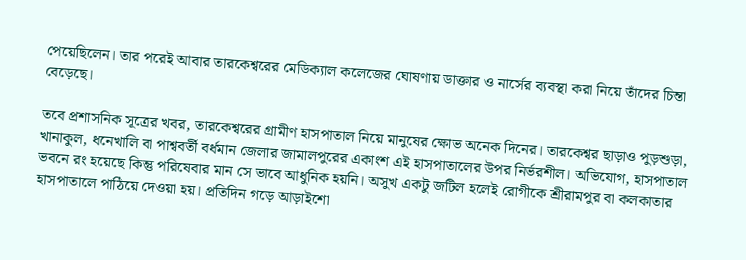পেয়েছিলেন। তার পরেই আবার তারকেশ্বরের মেডিক্যাল কলেজের ঘোষণায় ডাক্তার ও নার্সের ব্যবস্থা করা নিয়ে তাঁদের চিন্তা বেড়েছে।

তবে প্রশাসনিক সূত্রের খবর, তারকেশ্বরের গ্রামীণ হাসপাতাল নিয়ে মানুষের ক্ষোভ অনেক দিনের। তারকেশ্বর ছাড়াও পুড়শুড়া, খানাকুল, ধনেখালি বা পাশ্ববর্তী বর্ধমান জেলার জামালপুরের একাংশ এই হাসপাতালের উপর নির্ভরশীল। অভিযোগ, হাসপাতাল ভবনে রং হয়েছে কিন্তু পরিষেবার মান সে ভাবে আধুনিক হয়নি। অসুখ একটু জটিল হলেই রোগীকে শ্রীরামপুর বা কলকাতার হাসপাতালে পাঠিয়ে দেওয়া হয়। প্রতিদিন গড়ে আড়াইশো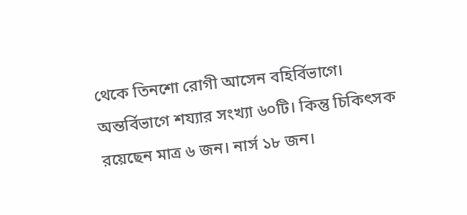থেকে তিনশো রোগী আসেন বহির্বিভাগে। অন্তর্বিভাগে শয্যার সংখ্যা ৬০টি। কিন্তু চিকিৎসক রয়েছেন মাত্র ৬ জন। নার্স ১৮ জন।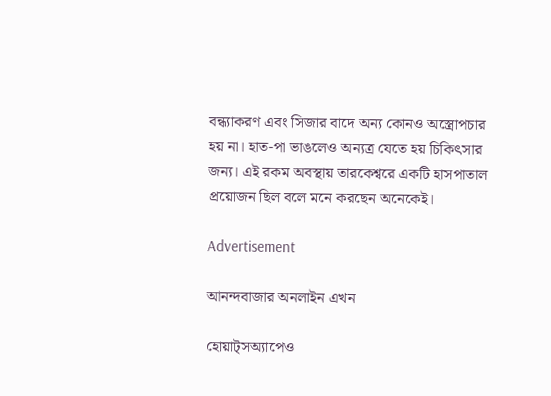বন্ধ্যাকরণ এবং সিজার বাদে অন্য কোনও অস্ত্রোপচার হয় না। হাত-পা ভাঙলেও অন্যত্র যেতে হয় চিকিৎসার জন্য। এই রকম অবস্থায় তারকেশ্বরে একটি হাসপাতাল প্রয়োজন ছিল বলে মনে করছেন অনেকেই।

Advertisement

আনন্দবাজার অনলাইন এখন

হোয়াট্‌সঅ্যাপেও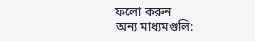ফলো করুন
অন্য মাধ্যমগুলি: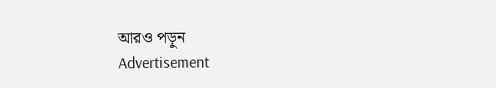আরও পড়ুন
Advertisement